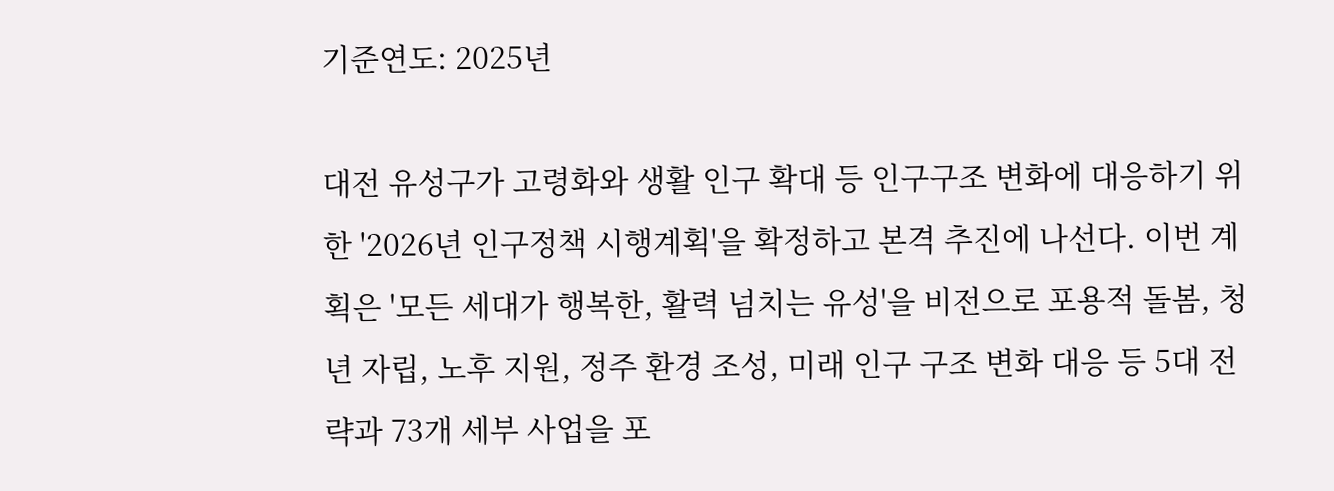기준연도: 2025년

대전 유성구가 고령화와 생활 인구 확대 등 인구구조 변화에 대응하기 위한 '2026년 인구정책 시행계획'을 확정하고 본격 추진에 나선다. 이번 계획은 '모든 세대가 행복한, 활력 넘치는 유성'을 비전으로 포용적 돌봄, 청년 자립, 노후 지원, 정주 환경 조성, 미래 인구 구조 변화 대응 등 5대 전략과 73개 세부 사업을 포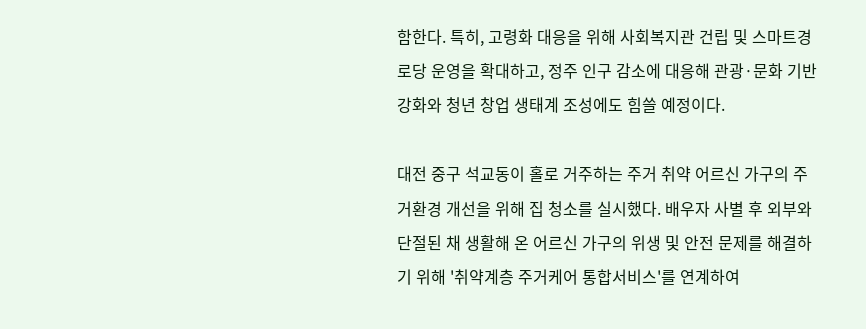함한다. 특히, 고령화 대응을 위해 사회복지관 건립 및 스마트경로당 운영을 확대하고, 정주 인구 감소에 대응해 관광·문화 기반 강화와 청년 창업 생태계 조성에도 힘쓸 예정이다.

대전 중구 석교동이 홀로 거주하는 주거 취약 어르신 가구의 주거환경 개선을 위해 집 청소를 실시했다. 배우자 사별 후 외부와 단절된 채 생활해 온 어르신 가구의 위생 및 안전 문제를 해결하기 위해 '취약계층 주거케어 통합서비스'를 연계하여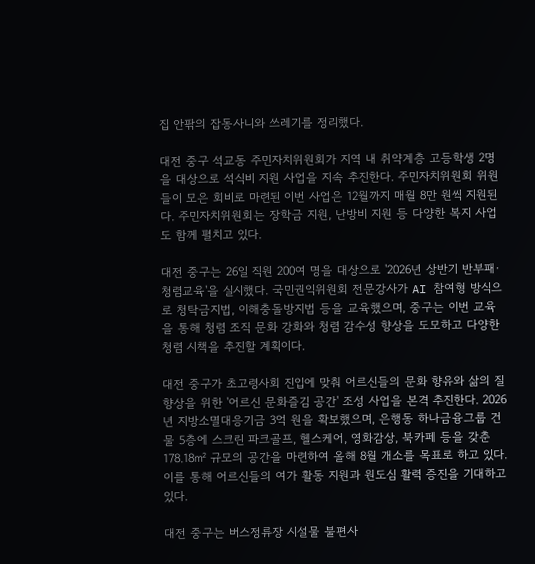집 안팎의 잡동사니와 쓰레기를 정리했다.

대전 중구 석교동 주민자치위원회가 지역 내 취약계층 고등학생 2명을 대상으로 석식비 지원 사업을 지속 추진한다. 주민자치위원회 위원들이 모은 회비로 마련된 이번 사업은 12월까지 매월 8만 원씩 지원된다. 주민자치위원회는 장학금 지원, 난방비 지원 등 다양한 복지 사업도 함께 펼치고 있다.

대전 중구는 26일 직원 200여 명을 대상으로 '2026년 상반기 반부패·청렴교육'을 실시했다. 국민권익위원회 전문강사가 AI 참여형 방식으로 청탁금지법, 이해충돌방지법 등을 교육했으며, 중구는 이번 교육을 통해 청렴 조직 문화 강화와 청렴 감수성 향상을 도모하고 다양한 청렴 시책을 추진할 계획이다.

대전 중구가 초고령사회 진입에 맞춰 어르신들의 문화 향유와 삶의 질 향상을 위한 '어르신 문화즐김 공간' 조성 사업을 본격 추진한다. 2026년 지방소멸대응기금 3억 원을 확보했으며, 은행동 하나금융그룹 건물 5층에 스크린 파크골프, 헬스케어, 영화감상, 북카페 등을 갖춘 178.18㎡ 규모의 공간을 마련하여 올해 8월 개소를 목표로 하고 있다. 이를 통해 어르신들의 여가 활동 지원과 원도심 활력 증진을 기대하고 있다.

대전 중구는 버스정류장 시설물 불편사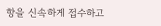항을 신속하게 접수하고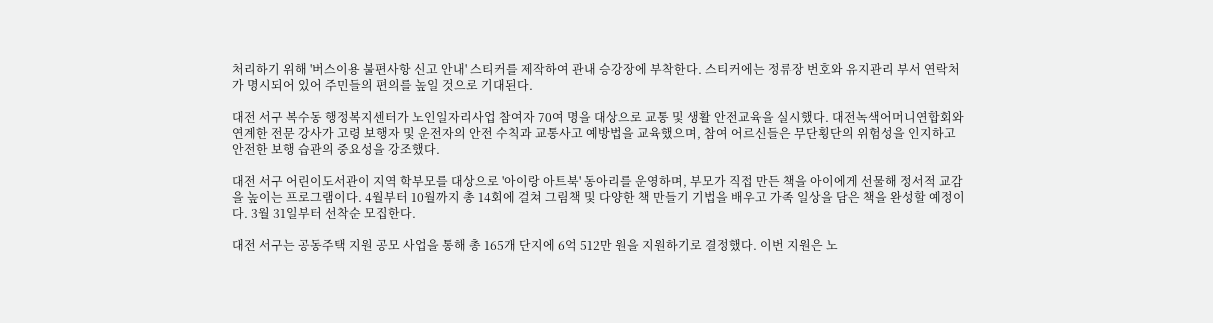처리하기 위해 '버스이용 불편사항 신고 안내' 스티커를 제작하여 관내 승강장에 부착한다. 스티커에는 정류장 번호와 유지관리 부서 연락처가 명시되어 있어 주민들의 편의를 높일 것으로 기대된다.

대전 서구 복수동 행정복지센터가 노인일자리사업 참여자 70여 명을 대상으로 교통 및 생활 안전교육을 실시했다. 대전녹색어머니연합회와 연계한 전문 강사가 고령 보행자 및 운전자의 안전 수칙과 교통사고 예방법을 교육했으며, 참여 어르신들은 무단횡단의 위험성을 인지하고 안전한 보행 습관의 중요성을 강조했다.

대전 서구 어린이도서관이 지역 학부모를 대상으로 '아이랑 아트북' 동아리를 운영하며, 부모가 직접 만든 책을 아이에게 선물해 정서적 교감을 높이는 프로그램이다. 4월부터 10월까지 총 14회에 걸쳐 그림책 및 다양한 책 만들기 기법을 배우고 가족 일상을 담은 책을 완성할 예정이다. 3월 31일부터 선착순 모집한다.

대전 서구는 공동주택 지원 공모 사업을 통해 총 165개 단지에 6억 512만 원을 지원하기로 결정했다. 이번 지원은 노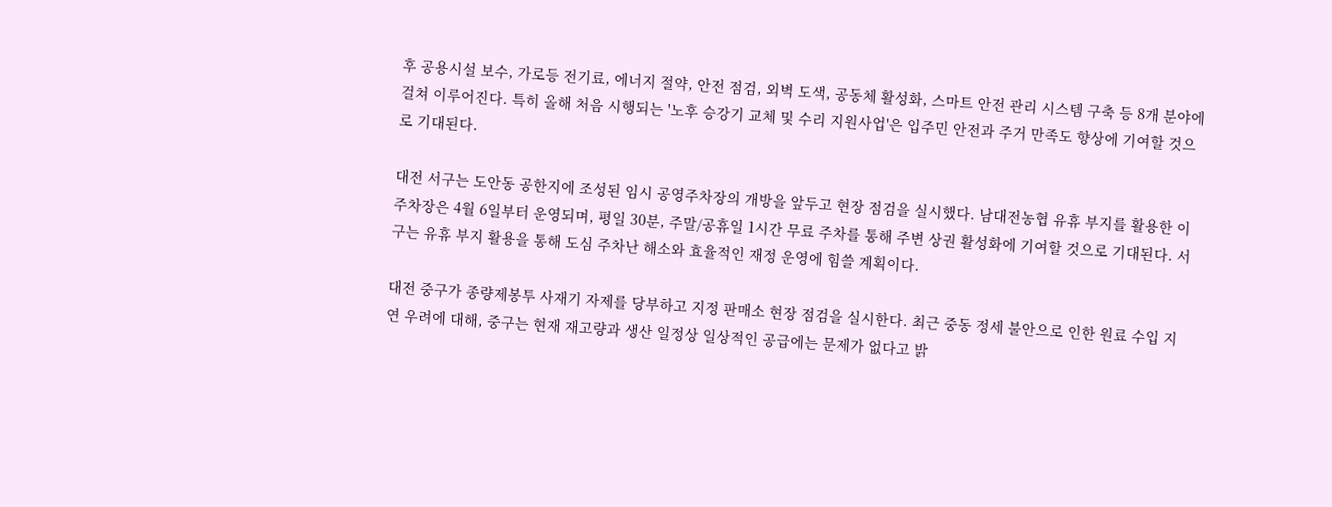후 공용시설 보수, 가로등 전기료, 에너지 절약, 안전 점검, 외벽 도색, 공동체 활성화, 스마트 안전 관리 시스템 구축 등 8개 분야에 걸쳐 이루어진다. 특히 올해 처음 시행되는 '노후 승강기 교체 및 수리 지원사업'은 입주민 안전과 주거 만족도 향상에 기여할 것으로 기대된다.

대전 서구는 도안동 공한지에 조성된 임시 공영주차장의 개방을 앞두고 현장 점검을 실시했다. 남대전농협 유휴 부지를 활용한 이 주차장은 4월 6일부터 운영되며, 평일 30분, 주말/공휴일 1시간 무료 주차를 통해 주변 상권 활성화에 기여할 것으로 기대된다. 서구는 유휴 부지 활용을 통해 도심 주차난 해소와 효율적인 재정 운영에 힘쓸 계획이다.

대전 중구가 종량제봉투 사재기 자제를 당부하고 지정 판매소 현장 점검을 실시한다. 최근 중동 정세 불안으로 인한 원료 수입 지연 우려에 대해, 중구는 현재 재고량과 생산 일정상 일상적인 공급에는 문제가 없다고 밝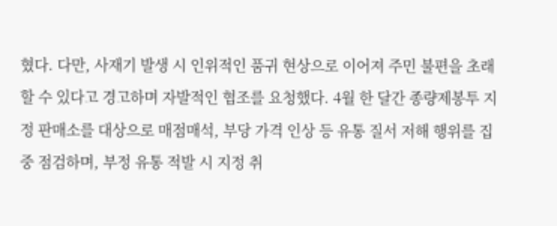혔다. 다만, 사재기 발생 시 인위적인 품귀 현상으로 이어져 주민 불편을 초래할 수 있다고 경고하며 자발적인 협조를 요청했다. 4월 한 달간 종량제봉투 지정 판매소를 대상으로 매점매석, 부당 가격 인상 등 유통 질서 저해 행위를 집중 점검하며, 부정 유통 적발 시 지정 취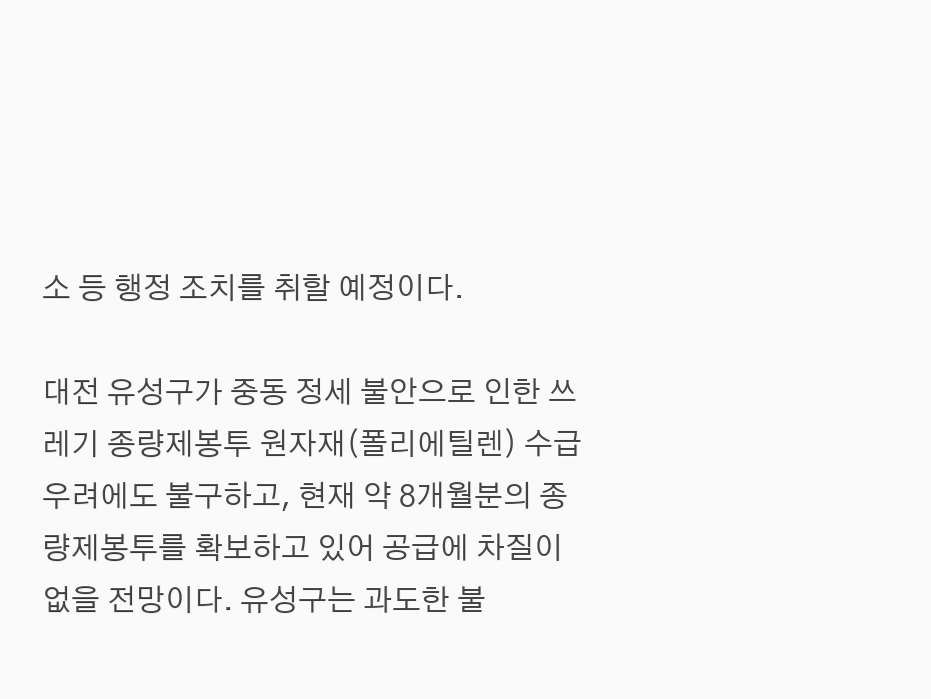소 등 행정 조치를 취할 예정이다.

대전 유성구가 중동 정세 불안으로 인한 쓰레기 종량제봉투 원자재(폴리에틸렌) 수급 우려에도 불구하고, 현재 약 8개월분의 종량제봉투를 확보하고 있어 공급에 차질이 없을 전망이다. 유성구는 과도한 불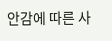안감에 따른 사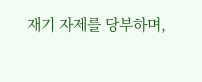재기 자제를 당부하며,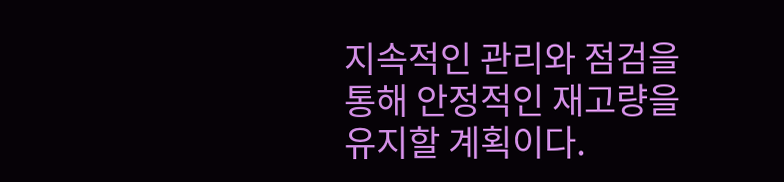지속적인 관리와 점검을 통해 안정적인 재고량을 유지할 계획이다.